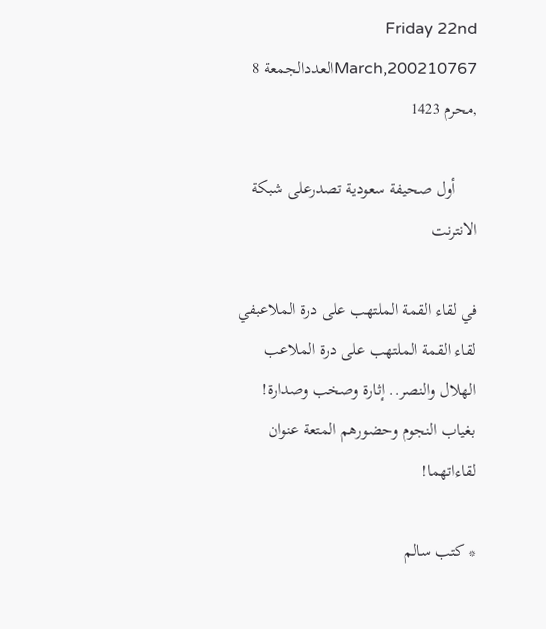Friday 22nd March,200210767العددالجمعة 8 ,محرم 1423

     أول صحيفة سعودية تصدرعلى شبكة الانترنت

في لقاء القمة الملتهب على درة الملاعبفي لقاء القمة الملتهب على درة الملاعب
الهلال والنصر.. إثارة وصخب وصدارة!
بغياب النجوم وحضورهم المتعة عنوان لقاءاتهما!

* كتب سالم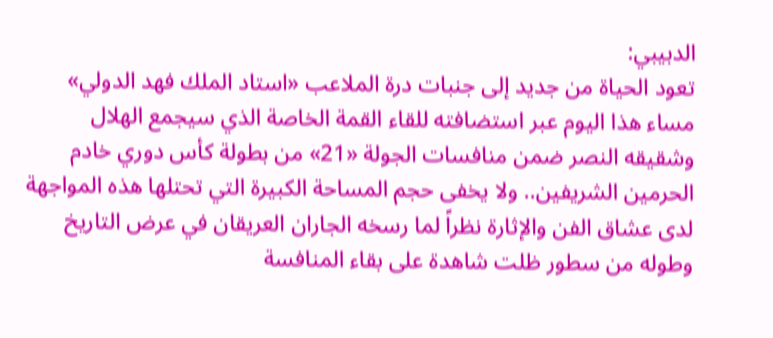الدبيبي:
تعود الحياة من جديد إلى جنبات درة الملاعب «استاد الملك فهد الدولي» مساء هذا اليوم عبر استضافته للقاء القمة الخاصة الذي سيجمع الهلال وشقيقه النصر ضمن منافسات الجولة «21» من بطولة كأس دوري خادم الحرمين الشريفين.. ولا يخفى حجم المساحة الكبيرة التي تحتلها هذه المواجهة لدى عشاق الفن والإثارة نظراً لما رسخه الجاران العريقان في عرض التاريخ وطوله من سطور ظلت شاهدة على بقاء المنافسة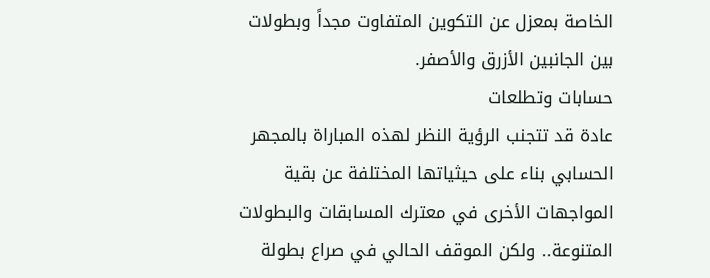الخاصة بمعزل عن التكوين المتفاوت مجداً وبطولات بين الجانبين الأزرق والأصفر.
حسابات وتطلعات
عادة قد تتجنب الرؤية النظر لهذه المباراة بالمجهر الحسابي بناء على حيثياتها المختلفة عن بقية المواجهات الأخرى في معترك المسابقات والبطولات المتنوعة.. ولكن الموقف الحالي في صراع بطولة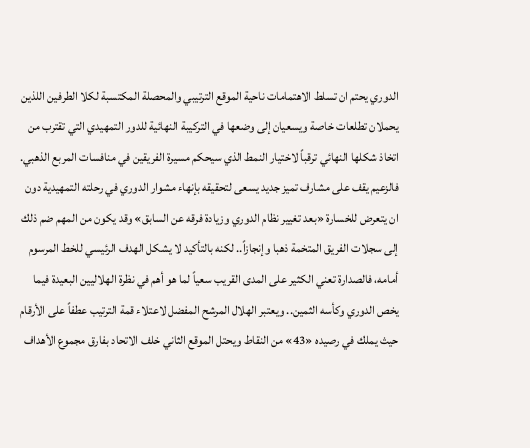الدوري يحتم ان تسلط الاهتمامات ناحية الموقع الترتيبي والمحصلة المكتسبة لكلا الطرفين اللذين يحملان تطلعات خاصة ويسعيان إلى وضعها في التركيبة النهائية للدور التمهيدي التي تقترب من اتخاذ شكلها النهائي ترقباً لاختيار النمط الذي سيحكم مسيرة الفريقين في منافسات المربع الذهبي.
فالزعيم يقف على مشارف تميز جديد يسعى لتحقيقه بإنهاء مشوار الدوري في رحلته التمهيدية دون ان يتعرض للخسارة «بعد تغيير نظام الدوري وزيادة فرقه عن السابق» وقد يكون من المهم ضم ذلك إلى سجلات الفريق المتخمة ذهبا وإنجازاً.. لكنه بالتأكيد لا يشكل الهدف الرئيسي للخط المرسوم أمامه، فالصدارة تعني الكثير على المدى القريب سعياً لما هو أهم في نظرة الهلاليين البعيدة فيما يخص الدوري وكأسه الثمين.. ويعتبر الهلال المرشح المفضل لاعتلاء قمة الترتيب عطفاً على الأرقام حيث يملك في رصيده «43» من النقاط ويحتل الموقع الثاني خلف الاتحاد بفارق مجموع الأهداف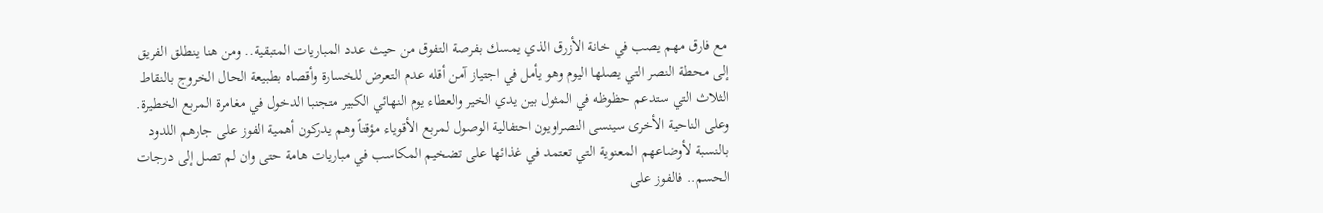مع فارق مهم يصب في خانة الأزرق الذي يمسك بفرصة التفوق من حيث عدد المباريات المتبقية.. ومن هنا ينطلق الفريق إلى محطة النصر التي يصلها اليوم وهو يأمل في اجتياز آمن أقله عدم التعرض للخسارة وأقصاه بطبيعة الحال الخروج بالنقاط الثلاث التي ستدعم حظوظه في المثول بين يدي الخير والعطاء يوم النهائي الكبير متجنبا الدخول في مغامرة المربع الخطيرة.
وعلى الناحية الأخرى سينسى النصراويون احتفالية الوصول لمربع الأقوياء مؤقتاً وهم يدركون أهمية الفوز على جارهم اللدود بالنسبة لأوضاعهم المعنوية التي تعتمد في غذائها على تضخيم المكاسب في مباريات هامة حتى وان لم تصل إلى درجات الحسم.. فالفوز على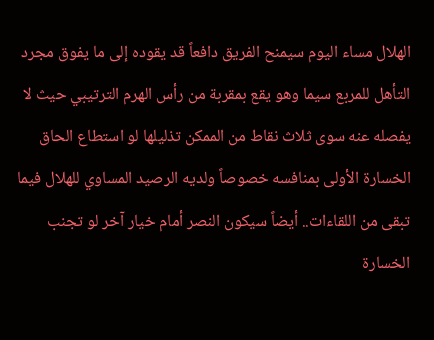الهلال مساء اليوم سيمنح الفريق دافعاً قد يقوده إلى ما يفوق مجرد التأهل للمربع سيما وهو يقع بمقربة من رأس الهرم الترتيبي حيث لا يفصله عنه سوى ثلاث نقاط من الممكن تذليلها لو استطاع الحاق الخسارة الأولى بمنافسه خصوصاً ولديه الرصيد المساوي للهلال فيما تبقى من اللقاءات.. أيضاً سيكون النصر أمام خيار آخر لو تجنب الخسارة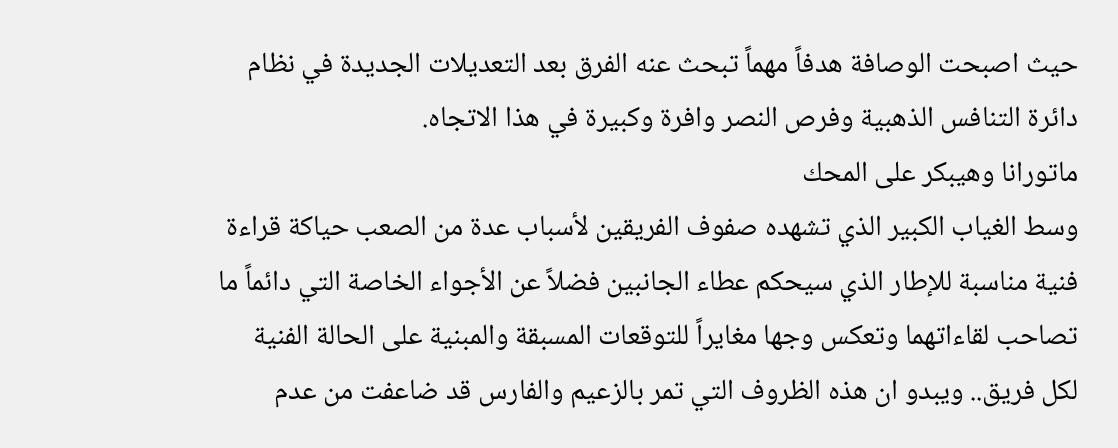حيث اصبحت الوصافة هدفاً مهماً تبحث عنه الفرق بعد التعديلات الجديدة في نظام دائرة التنافس الذهبية وفرص النصر وافرة وكبيرة في هذا الاتجاه.
ماتورانا وهيبكر على المحك
وسط الغياب الكبير الذي تشهده صفوف الفريقين لأسباب عدة من الصعب حياكة قراءة فنية مناسبة للإطار الذي سيحكم عطاء الجانبين فضلاً عن الأجواء الخاصة التي دائماً ما تصاحب لقاءاتهما وتعكس وجها مغايراً للتوقعات المسبقة والمبنية على الحالة الفنية لكل فريق.. ويبدو ان هذه الظروف التي تمر بالزعيم والفارس قد ضاعفت من عدم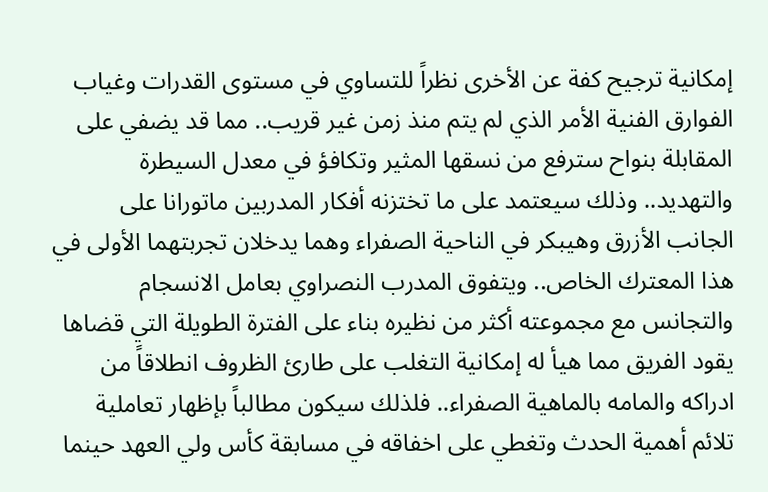إمكانية ترجيح كفة عن الأخرى نظراً للتساوي في مستوى القدرات وغياب الفوارق الفنية الأمر الذي لم يتم منذ زمن غير قريب.. مما قد يضفي على المقابلة بنواح سترفع من نسقها المثير وتكافؤ في معدل السيطرة والتهديد.. وذلك سيعتمد على ما تختزنه أفكار المدربين ماتورانا على الجانب الأزرق وهيبكر في الناحية الصفراء وهما يدخلان تجربتهما الأولى في هذا المعترك الخاص.. ويتفوق المدرب النصراوي بعامل الانسجام والتجانس مع مجموعته أكثر من نظيره بناء على الفترة الطويلة التي قضاها يقود الفريق مما هيأ له إمكانية التغلب على طارئ الظروف انطلاقاً من ادراكه والمامه بالماهية الصفراء.. فلذلك سيكون مطالباً بإظهار تعاملية تلائم أهمية الحدث وتغطي على اخفاقه في مسابقة كأس ولي العهد حينما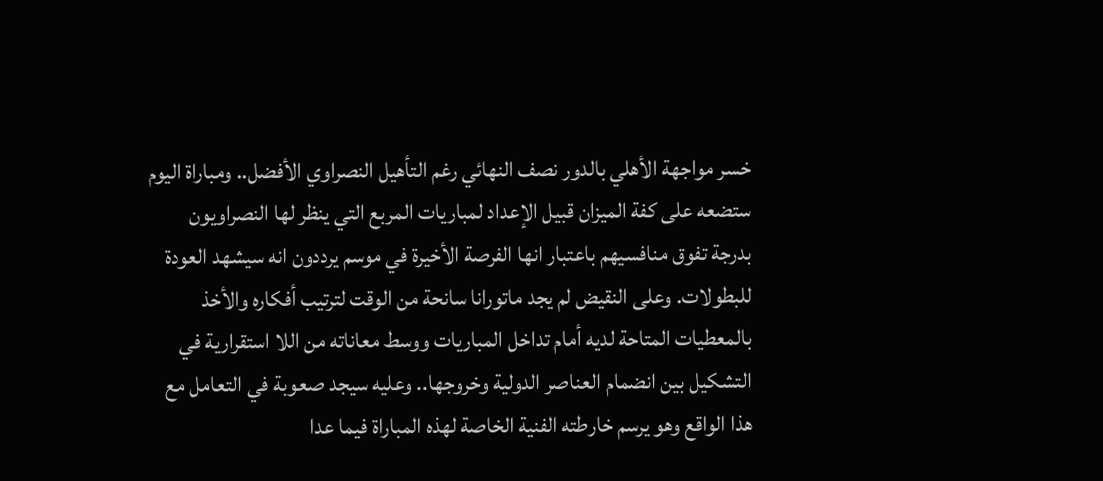خسر مواجهة الأهلي بالدور نصف النهائي رغم التأهيل النصراوي الأفضل.. ومباراة اليوم ستضعه على كفة الميزان قبيل الإعداد لمباريات المربع التي ينظر لها النصراويون بدرجة تفوق منافسيهم باعتبار انها الفرصة الأخيرة في موسم يرددون انه سيشهد العودة للبطولات. وعلى النقيض لم يجد ماتورانا سانحة من الوقت لترتيب أفكاره والأخذ بالمعطيات المتاحة لديه أمام تداخل المباريات ووسط معاناته من اللا استقرارية في التشكيل بين انضمام العناصر الدولية وخروجها.. وعليه سيجد صعوبة في التعامل مع هذا الواقع وهو يرسم خارطته الفنية الخاصة لهذه المباراة فيما عدا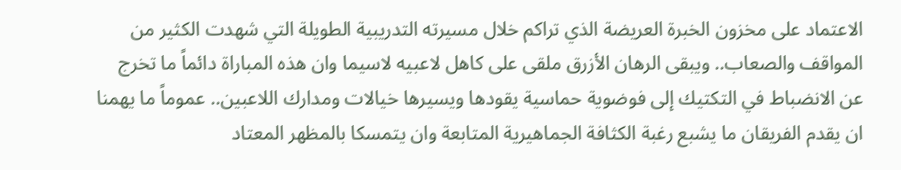الاعتماد على مخزون الخبرة العريضة الذي تراكم خلال مسيرته التدريبية الطويلة التي شهدت الكثير من المواقف والصعاب.. ويبقى الرهان الأزرق ملقى على كاهل لاعبيه لاسيما وان هذه المباراة دائماً ما تخرج عن الانضباط في التكتيك إلى فوضوية حماسية يقودها ويسيرها خيالات ومدارك اللاعبين.. عموماً ما يهمنا ان يقدم الفريقان ما يشبع رغبة الكثافة الجماهيرية المتابعة وان يتمسكا بالمظهر المعتاد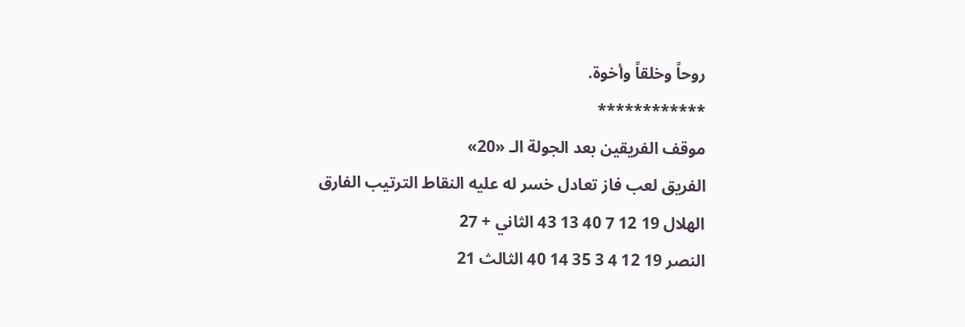روحاً وخلقاً وأخوة.
************
موقف الفريقين بعد الجولة الـ «20»
الفريق لعب فاز تعادل خسر له عليه النقاط الترتيب الفارق
الهلال 19 12 7 40 13 43 الثاني + 27
النصر 19 12 4 3 35 14 40 الثالث 21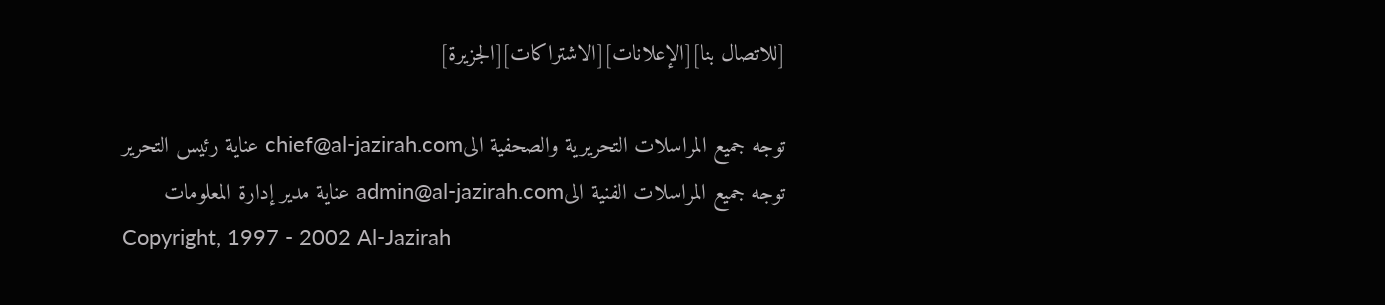[للاتصال بنا][الإعلانات][الاشتراكات][الجزيرة]

توجه جميع المراسلات التحريرية والصحفية الىchief@al-jazirah.com عناية رئيس التحرير
توجه جميع المراسلات الفنية الىadmin@al-jazirah.com عناية مدير إدارة المعلومات
Copyright, 1997 - 2002 Al-Jazirah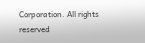Corporation. All rights reserved